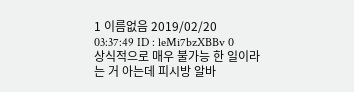1 이름없음 2019/02/20 03:37:49 ID : leMi7bzXBBv 0
상식적으로 매우 불가능 한 일이라는 거 아는데 피시방 알바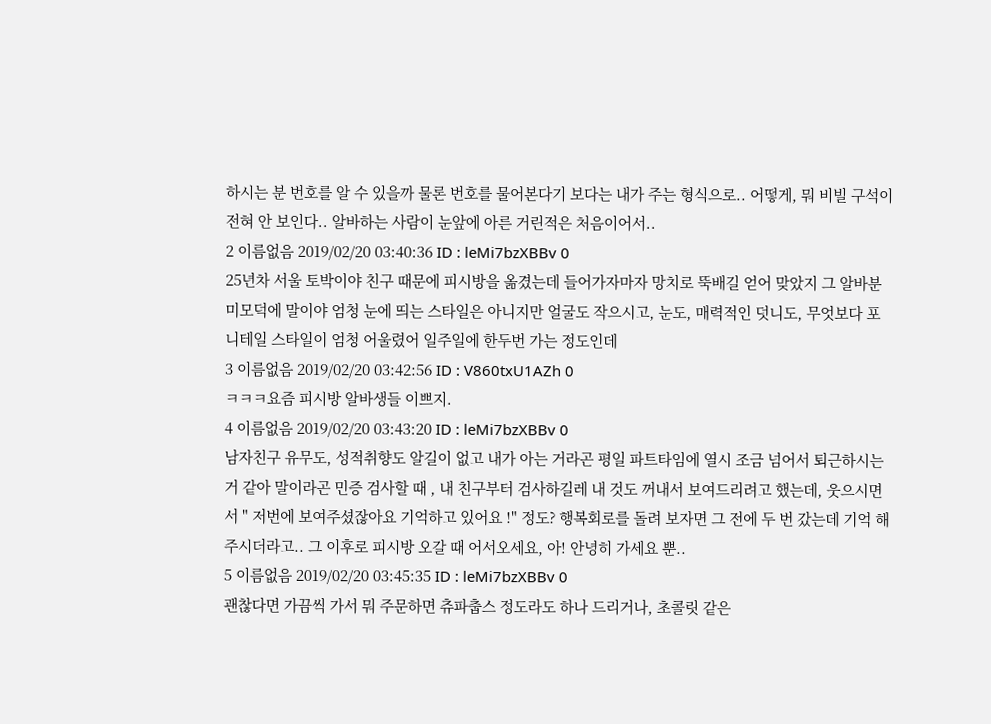하시는 분 번호를 알 수 있을까 물론 번호를 물어본다기 보다는 내가 주는 형식으로.. 어떻게, 뭐 비빌 구석이 전혀 안 보인다.. 알바하는 사람이 눈앞에 아른 거린적은 처음이어서..
2 이름없음 2019/02/20 03:40:36 ID : leMi7bzXBBv 0
25년차 서울 토박이야 친구 때문에 피시방을 옮겼는데 들어가자마자 망치로 뚝배길 얻어 맞았지 그 알바분 미모덕에 말이야 엄청 눈에 띄는 스타일은 아니지만 얼굴도 작으시고, 눈도, 매력적인 덧니도, 무엇보다 포니테일 스타일이 엄청 어울렸어 일주일에 한두번 가는 정도인데
3 이름없음 2019/02/20 03:42:56 ID : V860txU1AZh 0
ㅋㅋㅋ요즘 피시방 알바생들 이쁘지.
4 이름없음 2019/02/20 03:43:20 ID : leMi7bzXBBv 0
남자친구 유무도, 성적취향도 알길이 없고 내가 아는 거라곤 평일 파트타임에 열시 조금 넘어서 퇴근하시는 거 같아 말이라곤 민증 검사할 때 , 내 친구부터 검사하길레 내 것도 꺼내서 보여드리려고 했는데, 웃으시면서 " 저번에 보여주셨잖아요 기억하고 있어요 !" 정도? 행복회로를 돌려 보자면 그 전에 두 번 갔는데 기억 해주시더라고.. 그 이후로 피시방 오갈 때 어서오세요, 아! 안녕히 가세요 뿐..
5 이름없음 2019/02/20 03:45:35 ID : leMi7bzXBBv 0
괜찮다면 가끔씩 가서 뭐 주문하면 츄파춥스 정도라도 하나 드리거나, 초콜릿 같은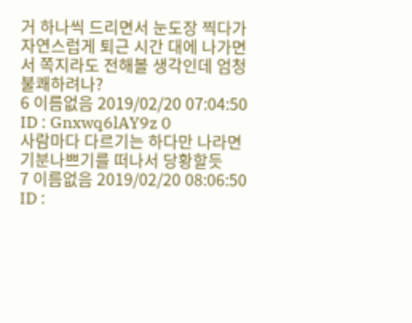거 하나씩 드리면서 눈도장 찍다가 자연스럽게 퇴근 시간 대에 나가면서 쪽지라도 전해볼 생각인데 엄청 불쾌하려나?
6 이름없음 2019/02/20 07:04:50 ID : Gnxwq6lAY9z 0
사람마다 다르기는 하다만 나라면 기분나쁘기를 떠나서 당황할듯
7 이름없음 2019/02/20 08:06:50 ID :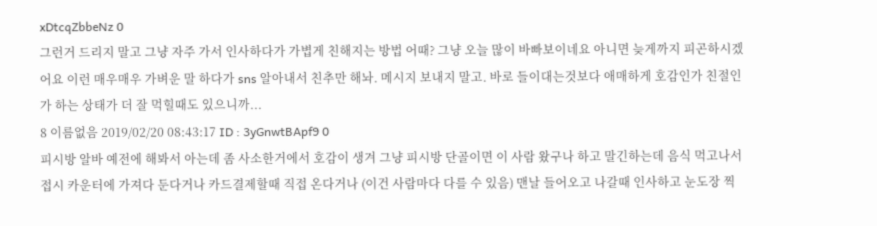xDtcqZbbeNz 0
그런거 드리지 말고 그냥 자주 가서 인사하다가 가볍게 친해지는 방법 어때? 그냥 오늘 많이 바빠보이네요 아니면 늦게까지 피곤하시겠어요 이런 매우매우 가벼운 말 하다가 sns 알아내서 친추만 해놔. 메시지 보내지 말고. 바로 들이대는것보다 애매하게 호감인가 친절인가 하는 상태가 더 잘 먹힐때도 있으니까...
8 이름없음 2019/02/20 08:43:17 ID : 3yGnwtBApf9 0
피시방 알바 예전에 해봐서 아는데 좀 사소한거에서 호감이 생겨 그냥 피시방 단골이면 이 사람 왔구나 하고 말긴하는데 음식 먹고나서 접시 카운터에 가져다 둔다거나 카드결제할때 직접 온다거나 (이건 사람마다 다를 수 있음) 맨날 들어오고 나갈때 인사하고 눈도장 찍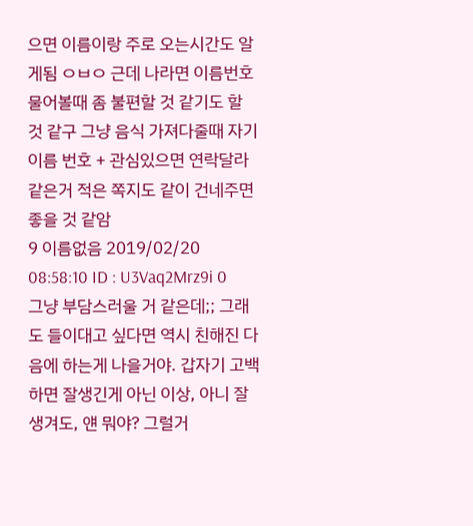으면 이름이랑 주로 오는시간도 알게됨 ㅇㅂㅇ 근데 나라면 이름번호 물어볼때 좀 불편할 것 같기도 할 것 같구 그냥 음식 가져다줄때 자기 이름 번호 + 관심있으면 연락달라 같은거 적은 쪽지도 같이 건네주면 좋을 것 같암
9 이름없음 2019/02/20 08:58:10 ID : U3Vaq2Mrz9i 0
그냥 부담스러울 거 같은데;; 그래도 들이대고 싶다면 역시 친해진 다음에 하는게 나을거야. 갑자기 고백하면 잘생긴게 아닌 이상, 아니 잘생겨도, 얜 뭐야? 그럴거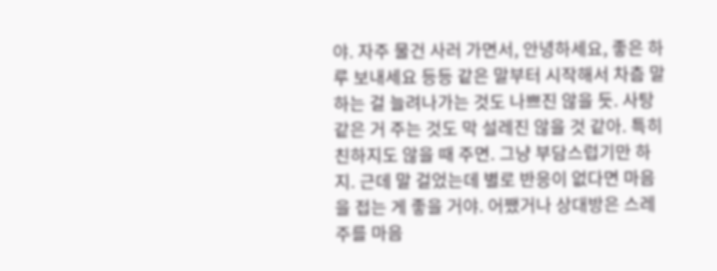야. 자주 물건 사러 가면서, 안녕하세요, 좋은 하루 보내세요 등등 같은 말부터 시작해서 차츰 말하는 걸 늘려나가는 것도 나쁘진 않을 듯. 사탕 같은 거 주는 것도 막 설레진 않을 것 같아. 특히 친하지도 않을 때 주면. 그냥 부담스럽기만 하지. 근데 말 걸었는데 별로 반응이 없다면 마음을 접는 게 좋을 거야. 어쨌거나 상대방은 스레주를 마음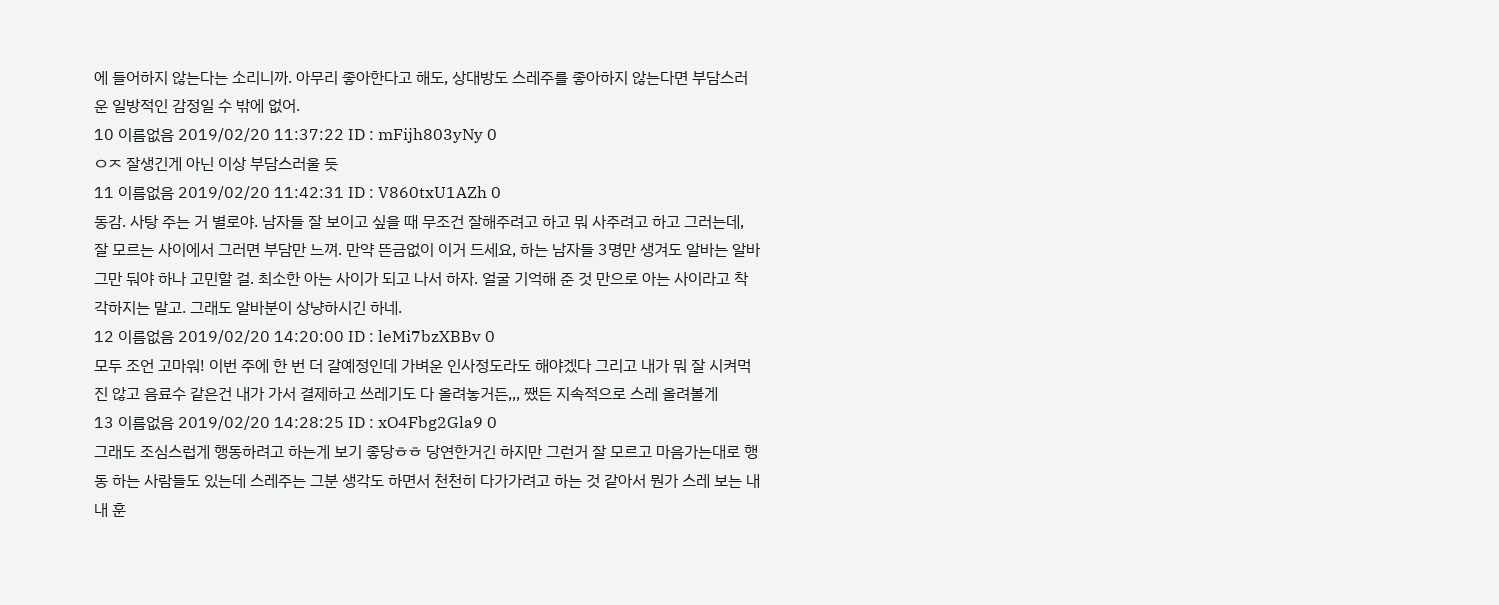에 들어하지 않는다는 소리니까. 아무리 좋아한다고 해도, 상대방도 스레주를 좋아하지 않는다면 부담스러운 일방적인 감정일 수 밖에 없어.
10 이름없음 2019/02/20 11:37:22 ID : mFijh803yNy 0
ㅇㅈ 잘생긴게 아닌 이상 부담스러울 듯
11 이름없음 2019/02/20 11:42:31 ID : V860txU1AZh 0
동감. 사탕 주는 거 별로야. 남자들 잘 보이고 싶을 때 무조건 잘해주려고 하고 뭐 사주려고 하고 그러는데, 잘 모르는 사이에서 그러면 부담만 느껴. 만약 뜬금없이 이거 드세요, 하는 남자들 3명만 생겨도 알바는 알바 그만 둬야 하나 고민할 걸. 최소한 아는 사이가 되고 나서 하자. 얼굴 기억해 준 것 만으로 아는 사이라고 착각하지는 말고. 그래도 알바분이 상냥하시긴 하네.
12 이름없음 2019/02/20 14:20:00 ID : leMi7bzXBBv 0
모두 조언 고마워! 이번 주에 한 번 더 갈예정인데 가벼운 인사정도라도 해야겠다 그리고 내가 뭐 잘 시켜먹진 않고 음료수 같은건 내가 가서 결제하고 쓰레기도 다 올려놓거든,,, 쨌든 지속적으로 스레 올려볼게
13 이름없음 2019/02/20 14:28:25 ID : xO4Fbg2Gla9 0
그래도 조심스럽게 행동하려고 하는게 보기 좋당ㅎㅎ 당연한거긴 하지만 그런거 잘 모르고 마음가는대로 행동 하는 사람들도 있는데 스레주는 그분 생각도 하면서 천천히 다가가려고 하는 것 같아서 뭔가 스레 보는 내내 훈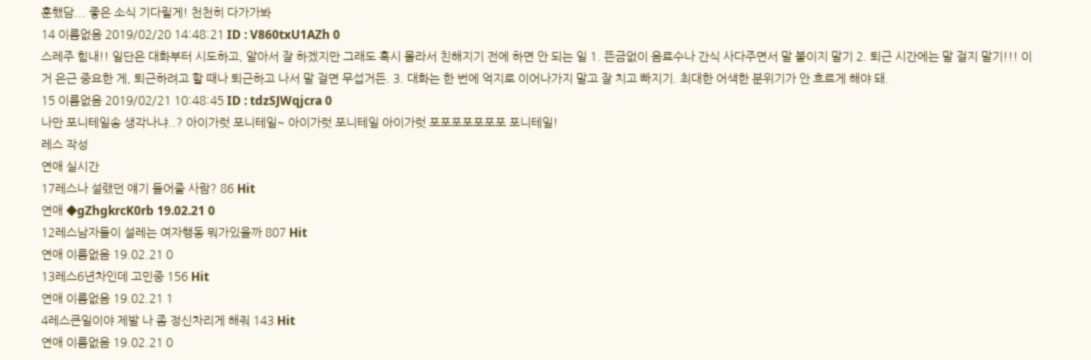훈했담... 좋은 소식 기다릴게! 천천히 다가가봐
14 이름없음 2019/02/20 14:48:21 ID : V860txU1AZh 0
스레주 힘내!! 일단은 대화부터 시도하고, 알아서 잘 하겠지만 그래도 혹시 몰라서 친해지기 전에 하면 안 되는 일 1. 뜬금없이 음료수나 간식 사다주면서 말 붙이지 말기 2. 퇴근 시간에는 말 걸지 말기!!! 이거 은근 중요한 게, 퇴근하려고 할 때나 퇴근하고 나서 말 걸면 무섭거든. 3. 대화는 한 번에 억지로 이어나가지 말고 잘 치고 빠지기. 최대한 어색한 분위기가 안 흐르게 해야 돼.
15 이름없음 2019/02/21 10:48:45 ID : tdzSJWqjcra 0
나만 포니테일송 생각나냐..? 아이가럿 포니테일~ 아이가럿 포니테일 아이가럿 포포포포포포포 포니테일!
레스 작성
연애 실시간
17레스나 설랬던 얘기 들어줄 사람? 86 Hit
연애 ◆gZhgkrcK0rb 19.02.21 0
12레스남자들이 설레는 여자행동 뭐가있을까 807 Hit
연애 이름없음 19.02.21 0
13레스6년차인데 고민중 156 Hit
연애 이름없음 19.02.21 1
4레스큰일이야 제발 나 좀 정신차리게 해줘 143 Hit
연애 이름없음 19.02.21 0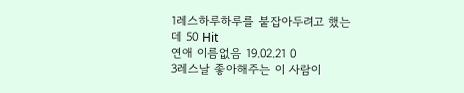1레스하루하루를 붙잡아두려고 했는데 50 Hit
연애 이름없음 19.02.21 0
3레스날 좋아해주는 이 사람이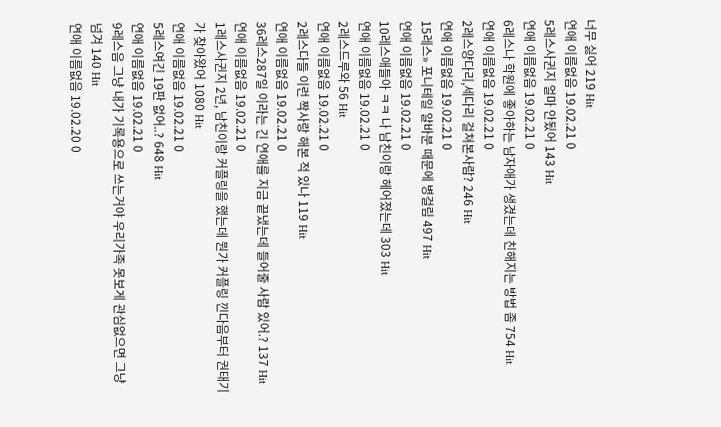너무 싫어 219 Hit
연애 이름없음 19.02.21 0
5레스사귄지 얼마 안됬어 143 Hit
연애 이름없음 19.02.21 0
6레스나 학원에 좋아하는 남자애가 생겼는데 친해지는 방법 좀 754 Hit
연애 이름없음 19.02.21 0
2레스양다리,세다리 걸쳐본사람? 246 Hit
연애 이름없음 19.02.21 0
15레스» 포니테일 알바분 때문에 병걸림 497 Hit
연애 이름없음 19.02.21 0
10레스애들아 ㅋㅋ 나 남친이랑 헤어졌는데 303 Hit
연애 이름없음 19.02.21 0
2레스드루와 56 Hit
연애 이름없음 19.02.21 0
2레스다들 이런 짝사랑 해본 적 있나 119 Hit
연애 이름없음 19.02.21 0
36레스287일 이라는 긴 연애를 지금 끝냈는데 들어줄 사람 있어.? 137 Hit
연애 이름없음 19.02.21 0
1레스사귄지 2년, 남친이랑 커플링을 했는데 뭔가 커플링 낀다음부터 권태기가 찾아왔어 1080 Hit
연애 이름없음 19.02.21 0
5레스여긴 19판 없어..? 648 Hit
연애 이름없음 19.02.21 0
9레스음 그냥 내가 기록용으로 쓰는거야 우리가족 못보게 관심없으면 그냥 넘겨 140 Hit
연애 이름없음 19.02.20 0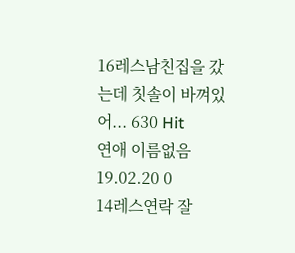16레스남친집을 갔는데 칫솔이 바껴있어... 630 Hit
연애 이름없음 19.02.20 0
14레스연락 잘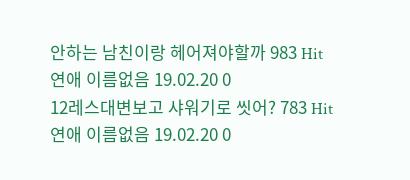안하는 남친이랑 헤어져야할까 983 Hit
연애 이름없음 19.02.20 0
12레스대변보고 샤워기로 씻어? 783 Hit
연애 이름없음 19.02.20 0